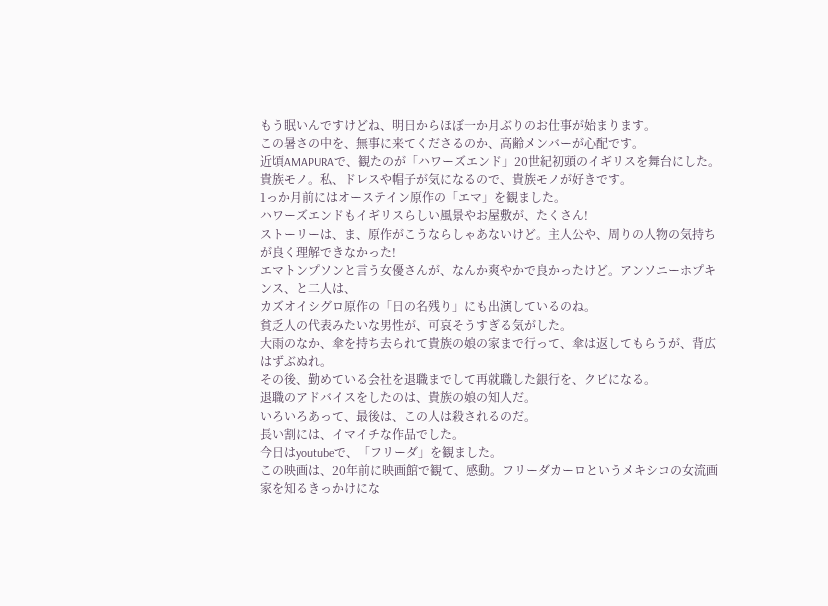もう眠いんですけどね、明日からほぼ一か月ぶりのお仕事が始まります。
この暑さの中を、無事に来てくださるのか、高齢メンバーが心配です。
近頃AMAPURAで、観たのが「ハワーズエンド」20世紀初頭のイギリスを舞台にした。
貴族モノ。私、ドレスや帽子が気になるので、貴族モノが好きです。
1っか月前にはオーステイン原作の「エマ」を観ました。
ハワーズエンドもイギリスらしい風景やお屋敷が、たくさん!
ストーリーは、ま、原作がこうならしゃあないけど。主人公や、周りの人物の気持ちが良く理解できなかった!
エマトンプソンと言う女優さんが、なんか爽やかで良かったけど。アンソニーホプキンス、と二人は、
カズオイシグロ原作の「日の名残り」にも出演しているのね。
貧乏人の代表みたいな男性が、可哀そうすぎる気がした。
大雨のなか、傘を持ち去られて貴族の娘の家まで行って、傘は返してもらうが、背広はずぶぬれ。
その後、勤めている会社を退職までして再就職した銀行を、クビになる。
退職のアドバイスをしたのは、貴族の娘の知人だ。
いろいろあって、最後は、この人は殺されるのだ。
長い割には、イマイチな作品でした。
今日はyoutubeで、「フリーダ」を観ました。
この映画は、20年前に映画館で観て、感動。フリーダカーロというメキシコの女流画家を知るきっかけにな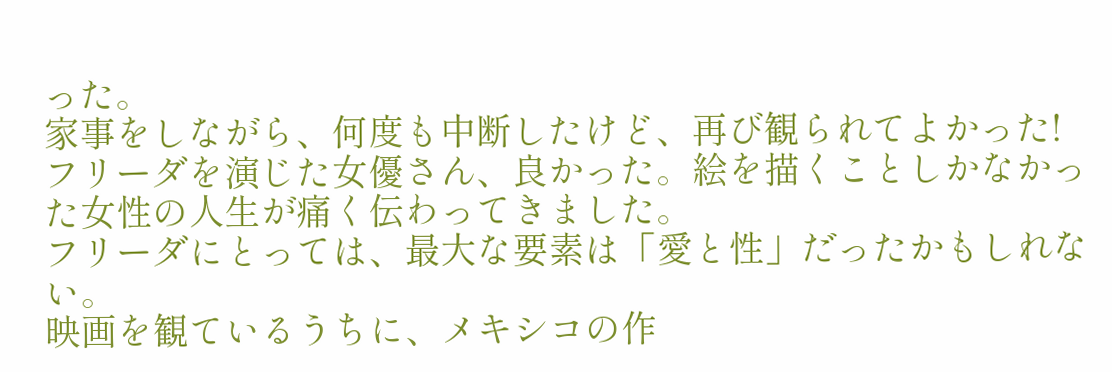った。
家事をしながら、何度も中断したけど、再び観られてよかった!
フリーダを演じた女優さん、良かった。絵を描くことしかなかった女性の人生が痛く伝わってきました。
フリーダにとっては、最大な要素は「愛と性」だったかもしれない。
映画を観ているうちに、メキシコの作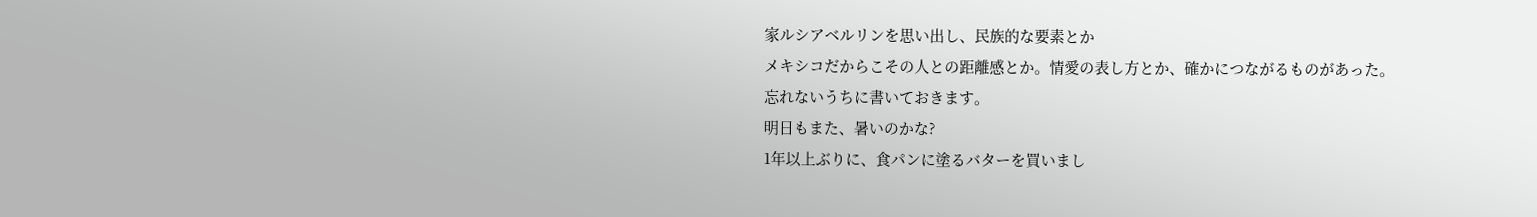家ルシアベルリンを思い出し、民族的な要素とか
メキシコだからこその人との距離感とか。情愛の表し方とか、確かにつながるものがあった。
忘れないうちに書いておきます。
明日もまた、暑いのかな?
1年以上ぶりに、食パンに塗るバターを買いまし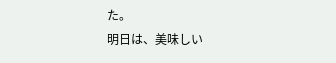た。
明日は、美味しい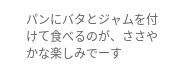パンにバタとジャムを付けて食べるのが、ささやかな楽しみでーす